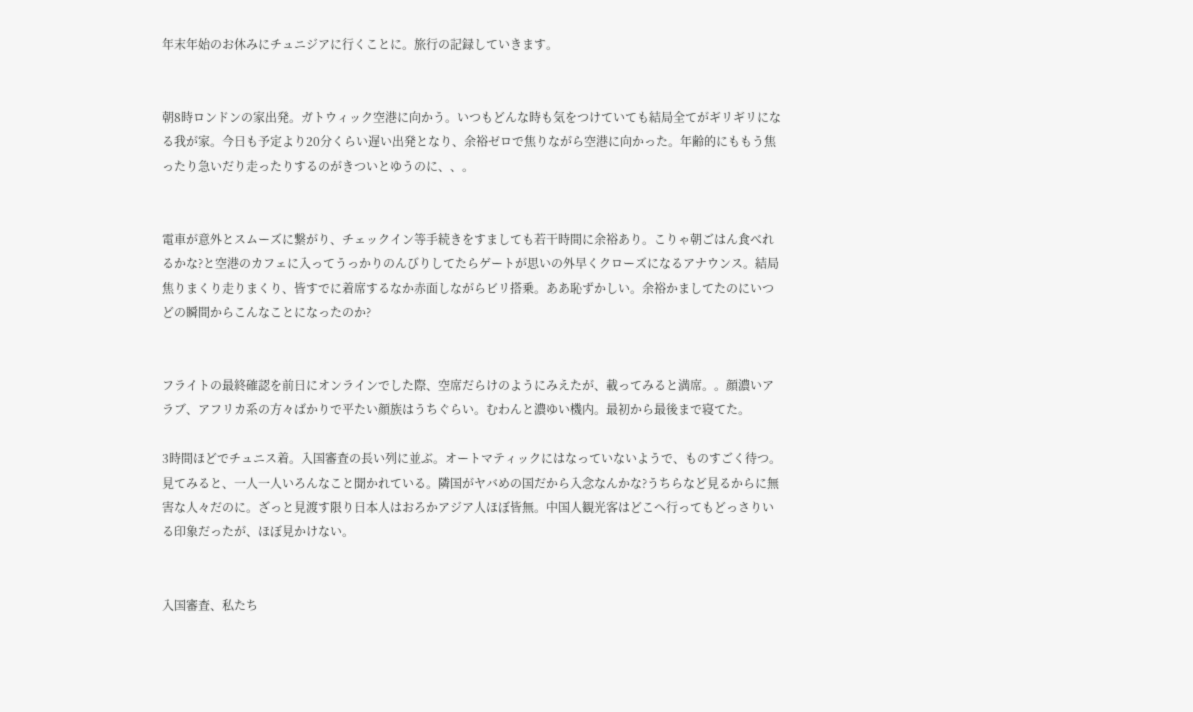年末年始のお休みにチュニジアに行くことに。旅行の記録していきます。


朝8時ロンドンの家出発。ガトウィック空港に向かう。いつもどんな時も気をつけていても結局全てがギリギリになる我が家。今日も予定より20分くらい遅い出発となり、余裕ゼロで焦りながら空港に向かった。年齢的にももう焦ったり急いだり走ったりするのがきついとゆうのに、、。


電車が意外とスムーズに繋がり、チェックイン等手続きをすましても若干時間に余裕あり。こりゃ朝ごはん食べれるかな?と空港のカフェに入ってうっかりのんびりしてたらゲートが思いの外早くクローズになるアナウンス。結局焦りまくり走りまくり、皆すでに着席するなか赤面しながらビリ搭乗。ああ恥ずかしい。余裕かましてたのにいつどの瞬間からこんなことになったのか?


フライトの最終確認を前日にオンラインでした際、空席だらけのようにみえたが、載ってみると満席。。顔濃いアラブ、アフリカ系の方々ばかりで平たい顔族はうちぐらい。むわんと濃ゆい機内。最初から最後まで寝てた。

3時間ほどでチュニス着。入国審査の長い列に並ぶ。オートマティックにはなっていないようで、ものすごく待つ。見てみると、一人一人いろんなこと聞かれている。隣国がヤバめの国だから入念なんかな?うちらなど見るからに無害な人々だのに。ざっと見渡す限り日本人はおろかアジア人ほぼ皆無。中国人観光客はどこへ行ってもどっさりいる印象だったが、ほぼ見かけない。


入国審査、私たち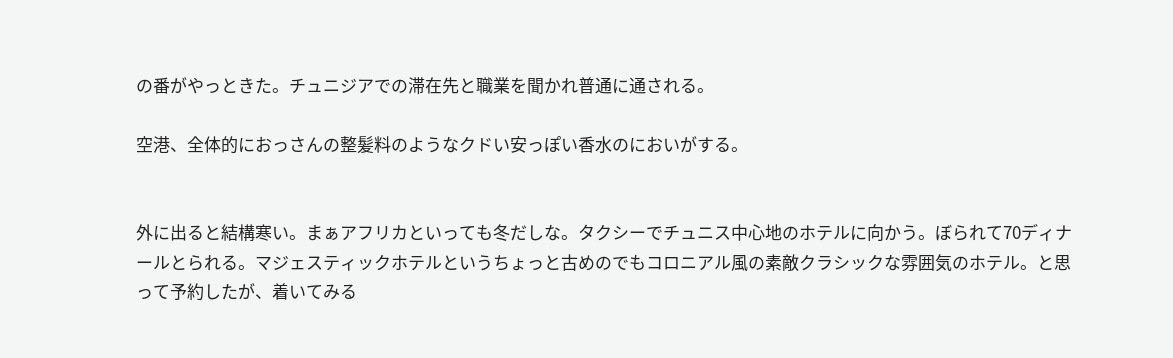の番がやっときた。チュニジアでの滞在先と職業を聞かれ普通に通される。

空港、全体的におっさんの整髪料のようなクドい安っぽい香水のにおいがする。


外に出ると結構寒い。まぁアフリカといっても冬だしな。タクシーでチュニス中心地のホテルに向かう。ぼられて70ディナールとられる。マジェスティックホテルというちょっと古めのでもコロニアル風の素敵クラシックな雰囲気のホテル。と思って予約したが、着いてみる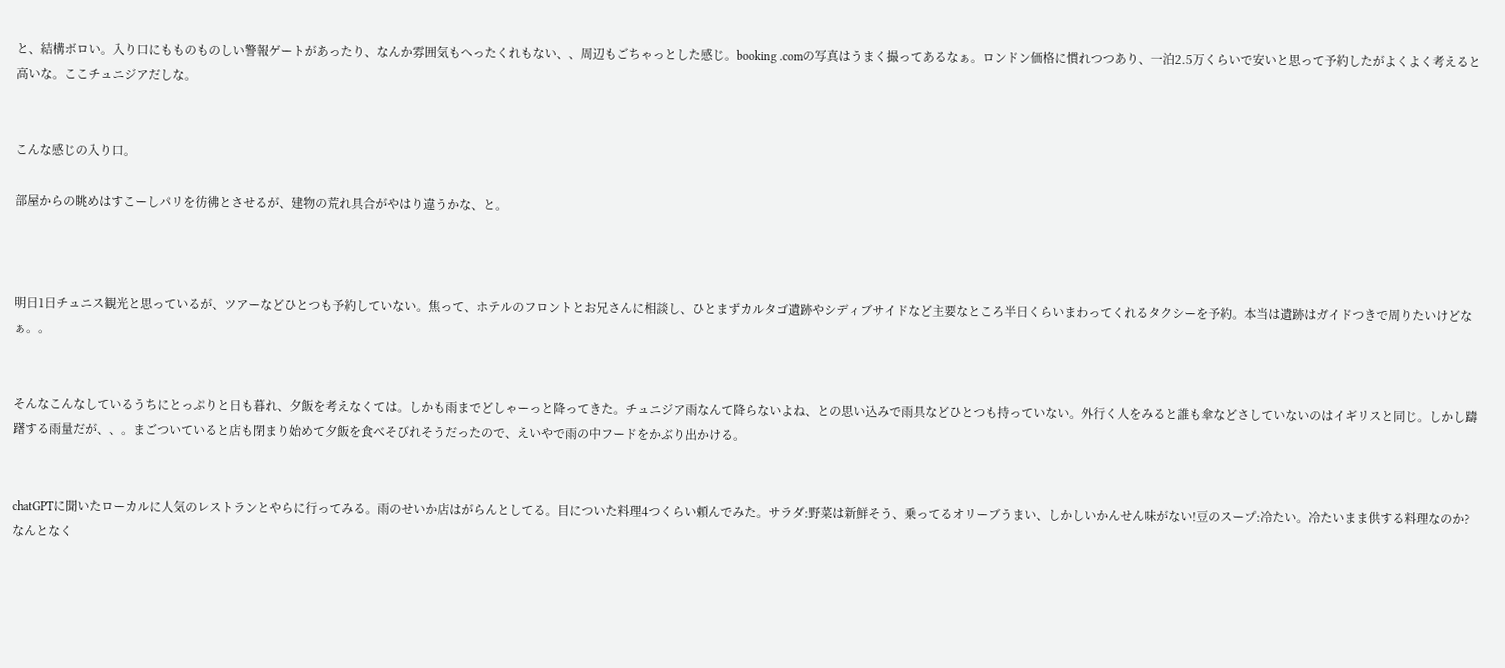と、結構ボロい。入り口にもものものしい警報ゲートがあったり、なんか雰囲気もへったくれもない、、周辺もごちゃっとした感じ。booking .comの写真はうまく撮ってあるなぁ。ロンドン価格に慣れつつあり、一泊2.5万くらいで安いと思って予約したがよくよく考えると高いな。ここチュニジアだしな。


こんな感じの入り口。

部屋からの眺めはすこーしパリを彷彿とさせるが、建物の荒れ具合がやはり違うかな、と。



明日1日チュニス観光と思っているが、ツアーなどひとつも予約していない。焦って、ホテルのフロントとお兄さんに相談し、ひとまずカルタゴ遺跡やシディブサイドなど主要なところ半日くらいまわってくれるタクシーを予約。本当は遺跡はガイドつきで周りたいけどなぁ。。


そんなこんなしているうちにとっぷりと日も暮れ、夕飯を考えなくては。しかも雨までどしゃーっと降ってきた。チュニジア雨なんて降らないよね、との思い込みで雨具などひとつも持っていない。外行く人をみると誰も傘などさしていないのはイギリスと同じ。しかし躊躇する雨量だが、、。まごついていると店も閉まり始めて夕飯を食べそびれそうだったので、えいやで雨の中フードをかぶり出かける。


chatGPTに聞いたローカルに人気のレストランとやらに行ってみる。雨のせいか店はがらんとしてる。目についた料理4つくらい頼んでみた。サラダ:野菜は新鮮そう、乗ってるオリーブうまい、しかしいかんせん味がない!豆のスープ:冷たい。冷たいまま供する料理なのか?なんとなく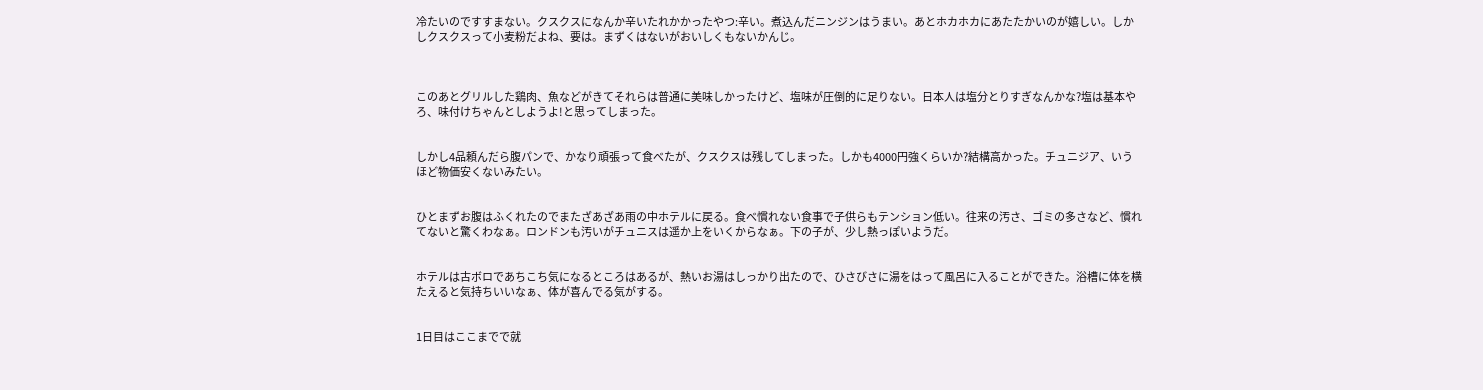冷たいのですすまない。クスクスになんか辛いたれかかったやつ:辛い。煮込んだニンジンはうまい。あとホカホカにあたたかいのが嬉しい。しかしクスクスって小麦粉だよね、要は。まずくはないがおいしくもないかんじ。



このあとグリルした鶏肉、魚などがきてそれらは普通に美味しかったけど、塩味が圧倒的に足りない。日本人は塩分とりすぎなんかな?塩は基本やろ、味付けちゃんとしようよ!と思ってしまった。


しかし4品頼んだら腹パンで、かなり頑張って食べたが、クスクスは残してしまった。しかも4000円強くらいか?結構高かった。チュニジア、いうほど物価安くないみたい。


ひとまずお腹はふくれたのでまたざあざあ雨の中ホテルに戻る。食べ慣れない食事で子供らもテンション低い。往来の汚さ、ゴミの多さなど、慣れてないと驚くわなぁ。ロンドンも汚いがチュニスは遥か上をいくからなぁ。下の子が、少し熱っぽいようだ。


ホテルは古ボロであちこち気になるところはあるが、熱いお湯はしっかり出たので、ひさびさに湯をはって風呂に入ることができた。浴槽に体を横たえると気持ちいいなぁ、体が喜んでる気がする。


1日目はここまでで就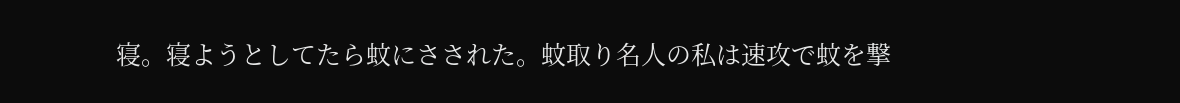寝。寝ようとしてたら蚊にさされた。蚊取り名人の私は速攻で蚊を撃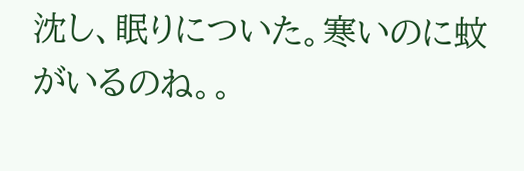沈し、眠りについた。寒いのに蚊がいるのね。。